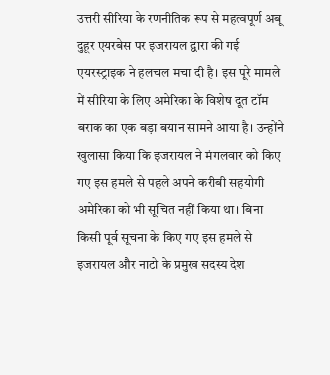उत्तरी सीरिया के रणनीतिक रूप से महत्वपूर्ण अबू दुहूर एयरबेस पर इजरायल द्वारा की गई एयरस्ट्राइक ने हलचल मचा दी है। इस पूरे मामले में सीरिया के लिए अमेरिका के विशेष दूत टॉम बराक का एक बड़ा बयान सामने आया है। उन्होंने खुलासा किया कि इजरायल ने मंगलवार को किए गए इस हमले से पहले अपने करीबी सहयोगी अमेरिका को भी सूचित नहीं किया था। बिना किसी पूर्व सूचना के किए गए इस हमले से इजरायल और नाटो के प्रमुख सदस्य देश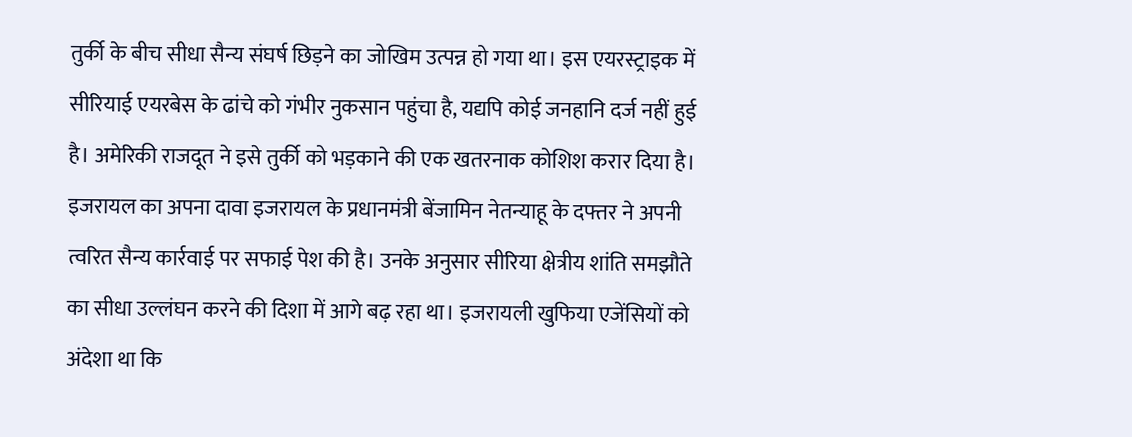तुर्की के बीच सीधा सैन्य संघर्ष छिड़ने का जोखिम उत्पन्न हो गया था। इस एयरस्ट्राइक में सीरियाई एयरबेस के ढांचे को गंभीर नुकसान पहुंचा है, यद्यपि कोई जनहानि दर्ज नहीं हुई है। अमेरिकी राजदूत ने इसे तुर्की को भड़काने की एक खतरनाक कोशिश करार दिया है।
इजरायल का अपना दावा इजरायल के प्रधानमंत्री बेंजामिन नेतन्याहू के दफ्तर ने अपनी त्वरित सैन्य कार्रवाई पर सफाई पेश की है। उनके अनुसार सीरिया क्षेत्रीय शांति समझौते का सीधा उल्लंघन करने की दिशा में आगे बढ़ रहा था। इजरायली खुफिया एजेंसियों को अंदेशा था कि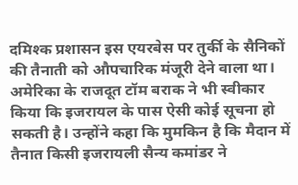दमिश्क प्रशासन इस एयरबेस पर तुर्की के सैनिकों की तैनाती को औपचारिक मंजूरी देने वाला था। अमेरिका के राजदूत टॉम बराक ने भी स्वीकार किया कि इजरायल के पास ऐसी कोई सूचना हो सकती है। उन्होंने कहा कि मुमकिन है कि मैदान में तैनात किसी इजरायली सैन्य कमांडर ने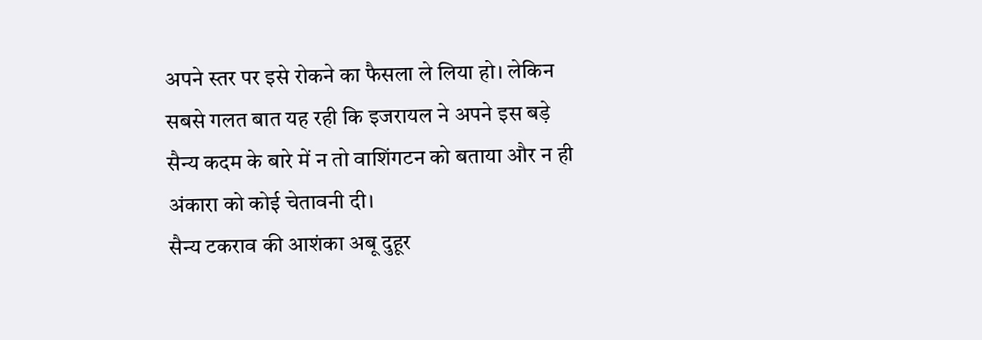अपने स्तर पर इसे रोकने का फैसला ले लिया हो। लेकिन सबसे गलत बात यह रही कि इजरायल ने अपने इस बड़े सैन्य कदम के बारे में न तो वाशिंगटन को बताया और न ही अंकारा को कोई चेतावनी दी।
सैन्य टकराव की आशंका अबू दुहूर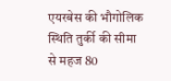एयरबेस की भौगोलिक स्थिति तुर्की की सीमा से महज 80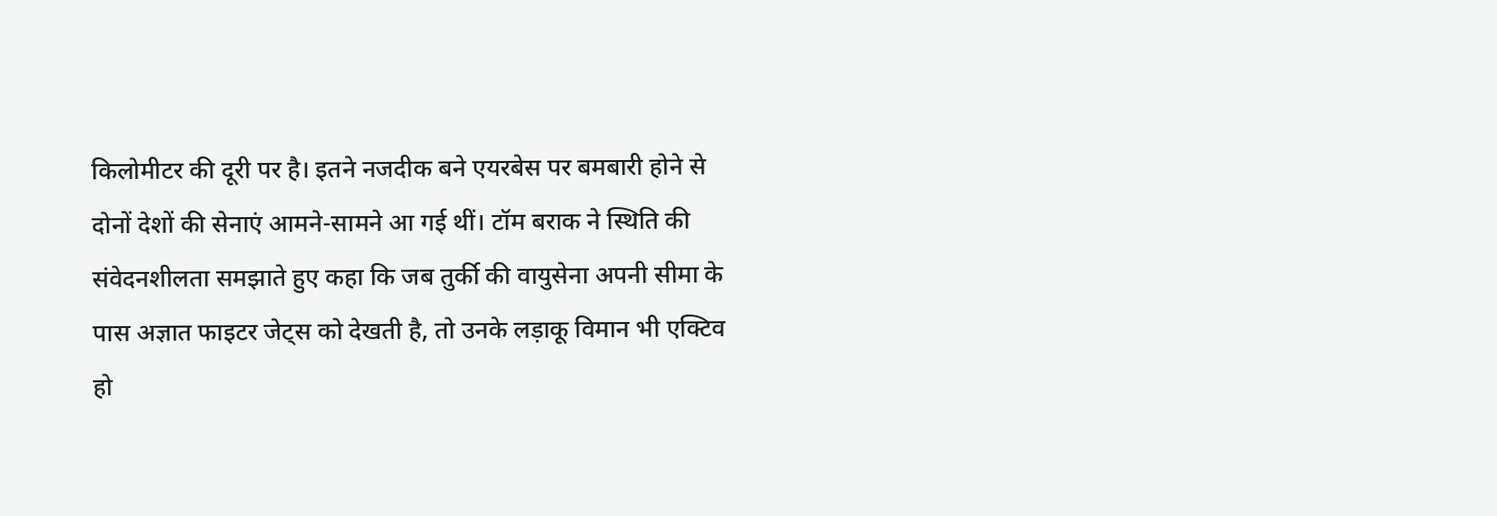किलोमीटर की दूरी पर है। इतने नजदीक बने एयरबेस पर बमबारी होने से दोनों देशों की सेनाएं आमने-सामने आ गई थीं। टॉम बराक ने स्थिति की संवेदनशीलता समझाते हुए कहा कि जब तुर्की की वायुसेना अपनी सीमा के पास अज्ञात फाइटर जेट्स को देखती है, तो उनके लड़ाकू विमान भी एक्टिव हो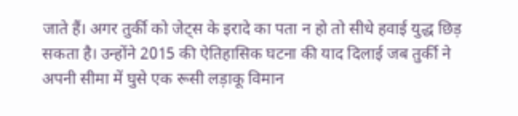जाते हैं। अगर तुर्की को जेट्स के इरादे का पता न हो तो सीधे हवाई युद्ध छिड़ सकता है। उन्होंने 2015 की ऐतिहासिक घटना की याद दिलाई जब तुर्की ने अपनी सीमा में घुसे एक रूसी लड़ाकू विमान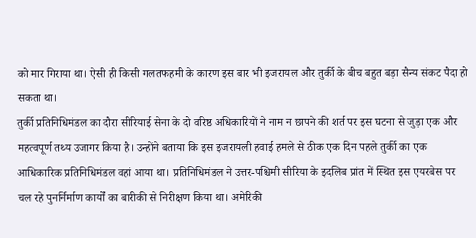को मार गिराया था। ऐसी ही किसी गलतफहमी के कारण इस बार भी इजरायल और तुर्की के बीच बहुत बड़ा सैन्य संकट पैदा हो सकता था।
तुर्की प्रतिनिधिमंडल का दौरा सीरियाई सेना के दो वरिष्ठ अधिकारियों ने नाम न छापने की शर्त पर इस घटना से जुड़ा एक और महत्वपूर्ण तथ्य उजागर किया है। उन्होंने बताया कि इस इजरायली हवाई हमले से ठीक एक दिन पहले तुर्की का एक आधिकारिक प्रतिनिधिमंडल वहां आया था। प्रतिनिधिमंडल ने उत्तर-पश्चिमी सीरिया के इदलिब प्रांत में स्थित इस एयरबेस पर चल रहे पुनर्निर्माण कार्यों का बारीकी से निरीक्षण किया था। अमेरिकी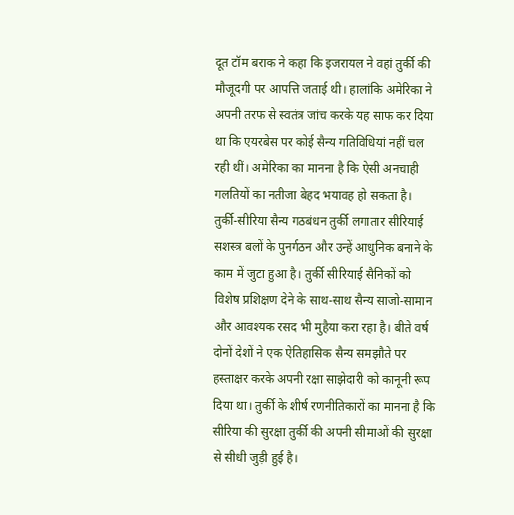दूत टॉम बराक ने कहा कि इजरायल ने वहां तुर्की की मौजूदगी पर आपत्ति जताई थी। हालांकि अमेरिका ने अपनी तरफ से स्वतंत्र जांच करके यह साफ कर दिया था कि एयरबेस पर कोई सैन्य गतिविधियां नहीं चल रही थीं। अमेरिका का मानना है कि ऐसी अनचाही गलतियों का नतीजा बेहद भयावह हो सकता है।
तुर्की-सीरिया सैन्य गठबंधन तुर्की लगातार सीरियाई सशस्त्र बलों के पुनर्गठन और उन्हें आधुनिक बनाने के काम में जुटा हुआ है। तुर्की सीरियाई सैनिकों को विशेष प्रशिक्षण देने के साथ-साथ सैन्य साजो-सामान और आवश्यक रसद भी मुहैया करा रहा है। बीते वर्ष दोनों देशों ने एक ऐतिहासिक सैन्य समझौते पर हस्ताक्षर करके अपनी रक्षा साझेदारी को कानूनी रूप दिया था। तुर्की के शीर्ष रणनीतिकारों का मानना है कि सीरिया की सुरक्षा तुर्की की अपनी सीमाओं की सुरक्षा से सीधी जुड़ी हुई है।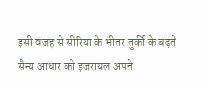इसी वजह से सीरिया के भीतर तुर्की के बढ़ते सैन्य आधार को इजरायल अपने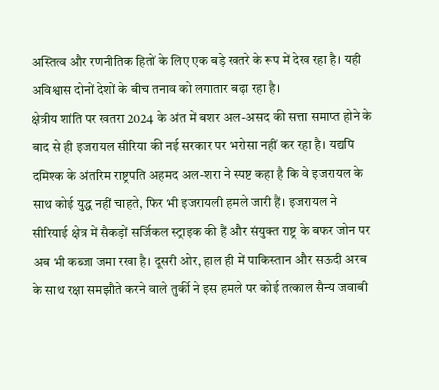अस्तित्व और रणनीतिक हितों के लिए एक बड़े खतरे के रूप में देख रहा है। यही अविश्वास दोनों देशों के बीच तनाव को लगातार बढ़ा रहा है।
क्षेत्रीय शांति पर खतरा 2024 के अंत में बशर अल-असद की सत्ता समाप्त होने के बाद से ही इजरायल सीरिया की नई सरकार पर भरोसा नहीं कर रहा है। यद्यपि दमिश्क के अंतरिम राष्ट्रपति अहमद अल-शरा ने स्पष्ट कहा है कि वे इजरायल के साथ कोई युद्ध नहीं चाहते, फिर भी इजरायली हमले जारी हैं। इजरायल ने सीरियाई क्षेत्र में सैकड़ों सर्जिकल स्ट्राइक की हैं और संयुक्त राष्ट्र के बफर जोन पर अब भी कब्जा जमा रखा है। दूसरी ओर, हाल ही में पाकिस्तान और सऊदी अरब के साथ रक्षा समझौते करने वाले तुर्की ने इस हमले पर कोई तत्काल सैन्य जवाबी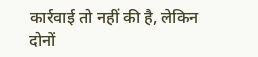कार्रवाई तो नहीं की है, लेकिन दोनों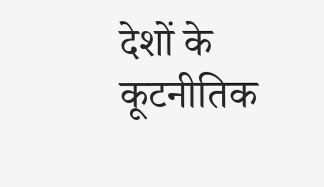देशों के कूटनीतिक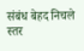संबंध बेहद निचले स्तर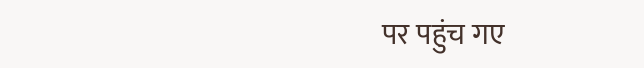पर पहुंच गए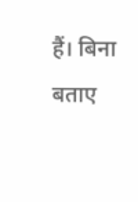हैं। बिना बताए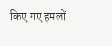किए गए हमलों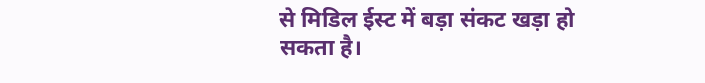से मिडिल ईस्ट में बड़ा संकट खड़ा हो सकता है।